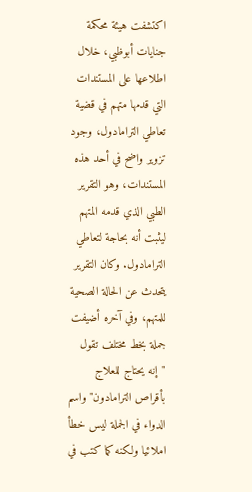اكتشفت هيئة محكمة جنايات أبوظبي، خلال اطلاعها على المستندات التي قدمها متهم في قضية تعاطي الترامادول، وجود تزوير واضح في أحد هذه المستندات، وهو التقرير الطبي الذي قدمه المتهم ليثبت أنه بحاجة لتعاطي الترامادول. وكان التقرير يتحدث عن الحالة الصحية للمتهم، وفي آخره أضيفت جملة بخط مختلف تقول "إنه يحتاج للعلاج بأقراص الترامادون" واسم الدواء في الجملة ليس خطأ املائيا ولكنه كما كتب في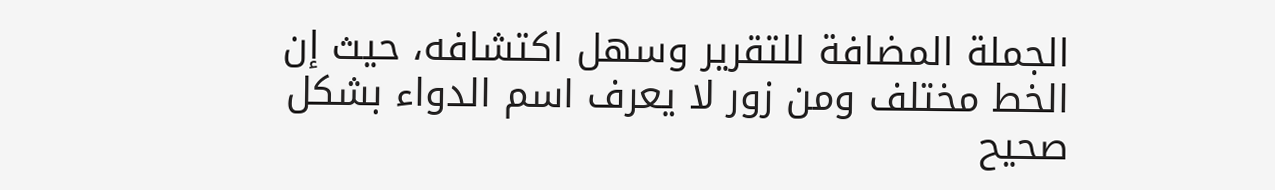الجملة المضافة للتقرير وسهل اكتشافه، حيث إن الخط مختلف ومن زور لا يعرف اسم الدواء بشكل صحيح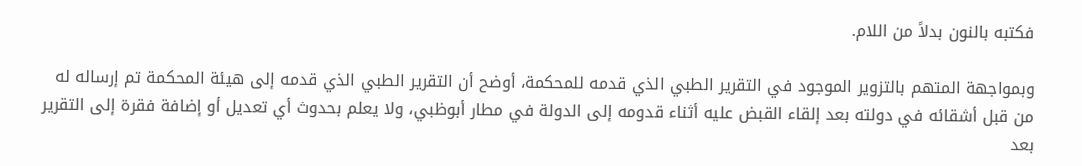فكتبه بالنون بدلاً من اللام.

وبمواجهة المتهم بالتزوير الموجود في التقرير الطبي الذي قدمه للمحكمة، أوضح أن التقرير الطبي الذي قدمه إلى هيئة المحكمة تم إرساله له من قبل أشقائه في دولته بعد إلقاء القبض عليه أثناء قدومه إلى الدولة في مطار أبوظبي، ولا يعلم بحدوث أي تعديل أو إضافة فقرة إلى التقرير بعد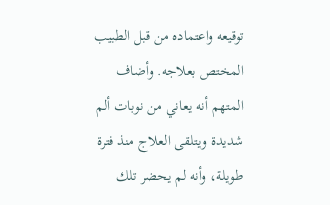توقيعه واعتماده من قبل الطبيب المختص بعلاجه. وأضاف المتهم أنه يعاني من نوبات ألم شديدة ويتلقى العلاج منذ فترة طويلة، وأنه لم يحضر تلك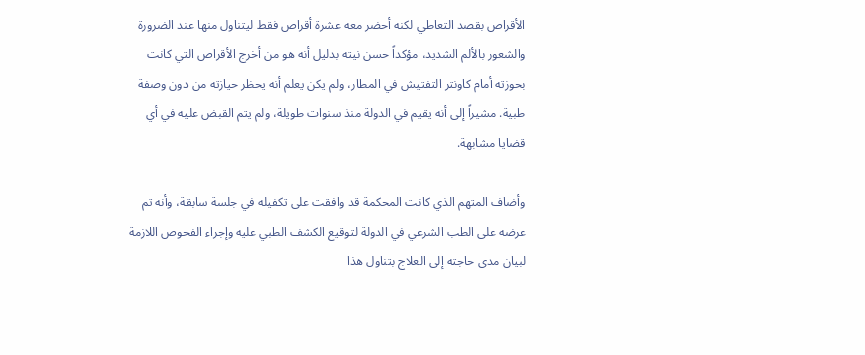الأقراص بقصد التعاطي لكنه أحضر معه عشرة أقراص فقط ليتناول منها عند الضرورة والشعور بالألم الشديد، مؤكداً حسن نيته بدليل أنه هو من أخرج الأقراص التي كانت بحوزته أمام كاونتر التفتيش في المطار، ولم يكن يعلم أنه يحظر حيازته من دون وصفة طبية. مشيراً إلى أنه يقيم في الدولة منذ سنوات طويلة، ولم يتم القبض عليه في أي قضايا مشابهة.

وأضاف المتهم الذي كانت المحكمة قد وافقت على تكفيله في جلسة سابقة، وأنه تم عرضه على الطب الشرعي في الدولة لتوقيع الكشف الطبي عليه وإجراء الفحوص اللازمة لبيان مدى حاجته إلى العلاج بتناول هذا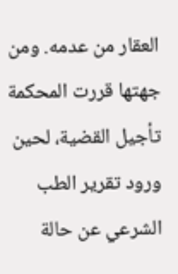العقار من عدمه. ومن جهتها قررت المحكمة تأجيل القضية، لحين ورود تقرير الطب الشرعي عن حالة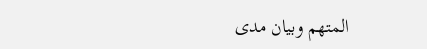المتهم وبيان مدى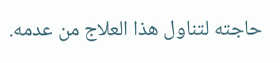حاجته لتناول هذا العلاج من عدمه.